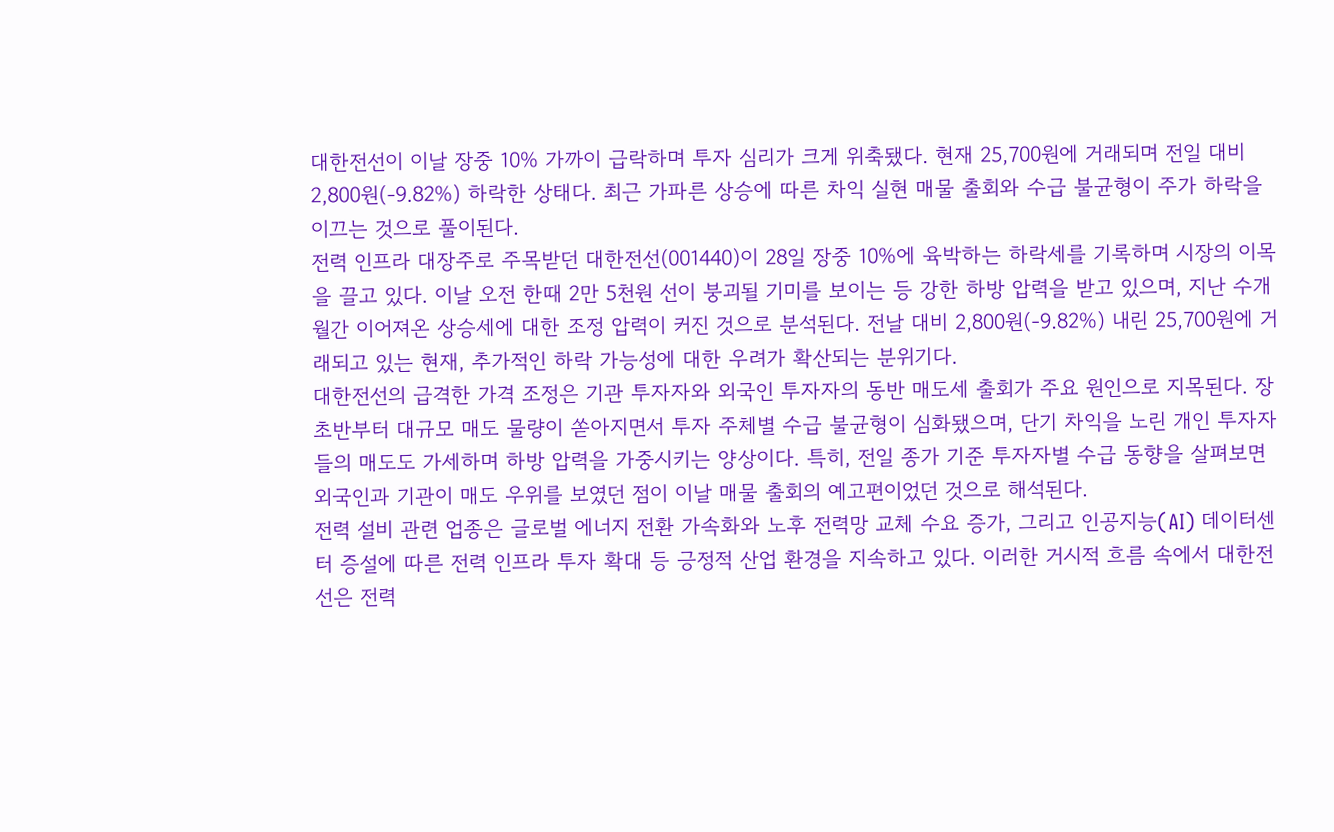대한전선이 이날 장중 10% 가까이 급락하며 투자 심리가 크게 위축됐다. 현재 25,700원에 거래되며 전일 대비 2,800원(-9.82%) 하락한 상태다. 최근 가파른 상승에 따른 차익 실현 매물 출회와 수급 불균형이 주가 하락을 이끄는 것으로 풀이된다.
전력 인프라 대장주로 주목받던 대한전선(001440)이 28일 장중 10%에 육박하는 하락세를 기록하며 시장의 이목을 끌고 있다. 이날 오전 한때 2만 5천원 선이 붕괴될 기미를 보이는 등 강한 하방 압력을 받고 있으며, 지난 수개월간 이어져온 상승세에 대한 조정 압력이 커진 것으로 분석된다. 전날 대비 2,800원(-9.82%) 내린 25,700원에 거래되고 있는 현재, 추가적인 하락 가능성에 대한 우려가 확산되는 분위기다.
대한전선의 급격한 가격 조정은 기관 투자자와 외국인 투자자의 동반 매도세 출회가 주요 원인으로 지목된다. 장 초반부터 대규모 매도 물량이 쏟아지면서 투자 주체별 수급 불균형이 심화됐으며, 단기 차익을 노린 개인 투자자들의 매도도 가세하며 하방 압력을 가중시키는 양상이다. 특히, 전일 종가 기준 투자자별 수급 동향을 살펴보면 외국인과 기관이 매도 우위를 보였던 점이 이날 매물 출회의 예고편이었던 것으로 해석된다.
전력 설비 관련 업종은 글로벌 에너지 전환 가속화와 노후 전력망 교체 수요 증가, 그리고 인공지능(AI) 데이터센터 증설에 따른 전력 인프라 투자 확대 등 긍정적 산업 환경을 지속하고 있다. 이러한 거시적 흐름 속에서 대한전선은 전력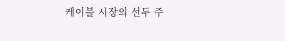케이블 시장의 선두 주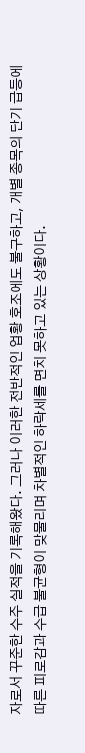자로서 꾸준한 수주 실적을 기록해왔다. 그러나 이러한 전반적인 업황 호조에도 불구하고, 개별 종목의 단기 급등에 따른 피로감과 수급 불균형이 맞물리며 차별적인 하락세를 면치 못하고 있는 상황이다.